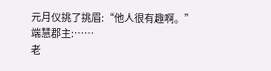元月仪挑了挑眉:“他人很有趣啊。”
端慧郡主:……
老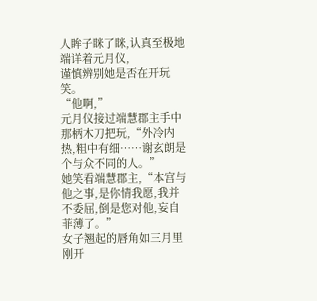人眸子眯了眯,认真至极地端详着元月仪,
谨慎辨别她是否在开玩笑。
“他啊,”
元月仪接过端慧郡主手中那柄木刀把玩,“外冷内热,粗中有细……谢玄朗是个与众不同的人。”
她笑看端慧郡主,“本宫与他之事,是你情我愿,我并不委屈,倒是您对他,妄自菲薄了。”
女子翘起的唇角如三月里刚开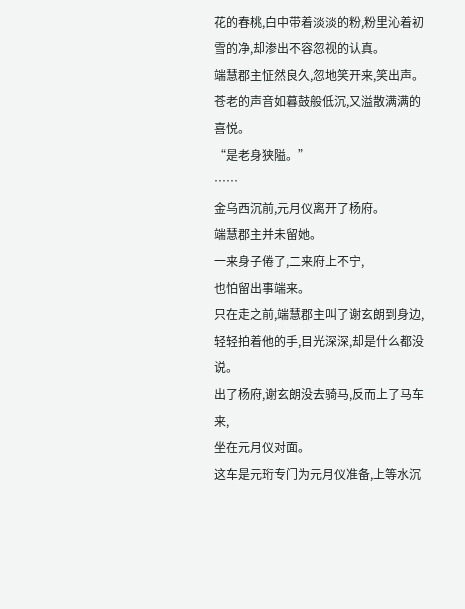花的春桃,白中带着淡淡的粉,粉里沁着初雪的净,却渗出不容忽视的认真。
端慧郡主怔然良久,忽地笑开来,笑出声。
苍老的声音如暮鼓般低沉,又溢散满满的喜悦。
“是老身狭隘。”
……
金乌西沉前,元月仪离开了杨府。
端慧郡主并未留她。
一来身子倦了,二来府上不宁,
也怕留出事端来。
只在走之前,端慧郡主叫了谢玄朗到身边,轻轻拍着他的手,目光深深,却是什么都没说。
出了杨府,谢玄朗没去骑马,反而上了马车来,
坐在元月仪对面。
这车是元珩专门为元月仪准备,上等水沉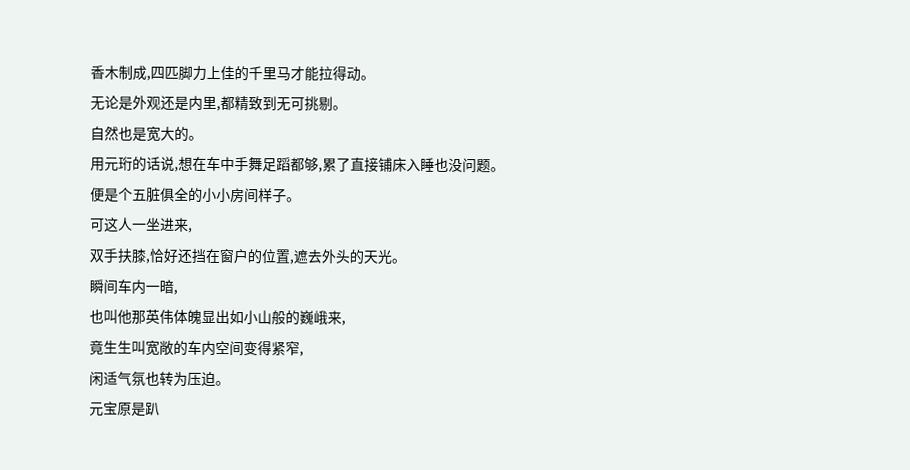香木制成,四匹脚力上佳的千里马才能拉得动。
无论是外观还是内里,都精致到无可挑剔。
自然也是宽大的。
用元珩的话说,想在车中手舞足蹈都够,累了直接铺床入睡也没问题。
便是个五脏俱全的小小房间样子。
可这人一坐进来,
双手扶膝,恰好还挡在窗户的位置,遮去外头的天光。
瞬间车内一暗,
也叫他那英伟体魄显出如小山般的巍峨来,
竟生生叫宽敞的车内空间变得紧窄,
闲适气氛也转为压迫。
元宝原是趴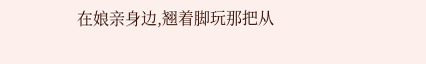在娘亲身边,翘着脚玩那把从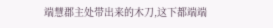端慧郡主处带出来的木刀,这下都端端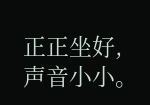正正坐好,声音小小。